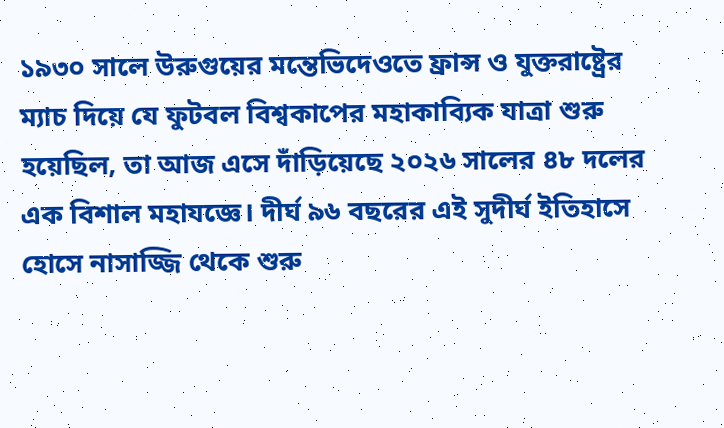১৯৩০ সালে উরুগুয়ের মন্তেভিদেওতে ফ্রান্স ও যুক্তরাষ্ট্রের ম্যাচ দিয়ে যে ফুটবল বিশ্বকাপের মহাকাব্যিক যাত্রা শুরু হয়েছিল, তা আজ এসে দাঁড়িয়েছে ২০২৬ সালের ৪৮ দলের এক বিশাল মহাযজ্ঞে। দীর্ঘ ৯৬ বছরের এই সুদীর্ঘ ইতিহাসে হোসে নাসাজ্জি থেকে শুরু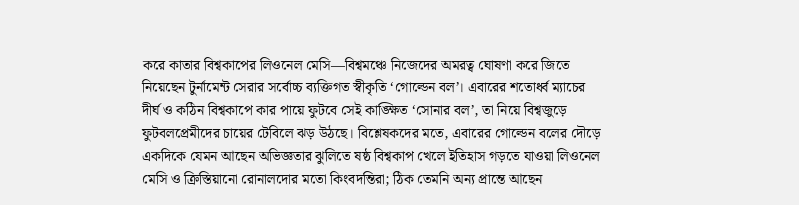করে কাতার বিশ্বকাপের লিওনেল মেসি—বিশ্বমঞ্চে নিজেদের অমরত্ব ঘোষণা করে জিতে নিয়েছেন টুর্নামেন্ট সেরার সর্বোচ্চ ব্যক্তিগত স্বীকৃতি ‘গোল্ডেন বল’। এবারের শতোর্ধ্ব ম্যাচের দীর্ঘ ও কঠিন বিশ্বকাপে কার পায়ে ফুটবে সেই কাঙ্ক্ষিত ‘সোনার বল’, তা নিয়ে বিশ্বজুড়ে ফুটবলপ্রেমীদের চায়ের টেবিলে ঝড় উঠছে। বিশ্লেষকদের মতে, এবারের গোল্ডেন বলের দৌড়ে একদিকে যেমন আছেন অভিজ্ঞতার ঝুলিতে ষষ্ঠ বিশ্বকাপ খেলে ইতিহাস গড়তে যাওয়া লিওনেল মেসি ও ক্রিস্তিয়ানো রোনালদোর মতো কিংবদন্তিরা; ঠিক তেমনি অন্য প্রান্তে আছেন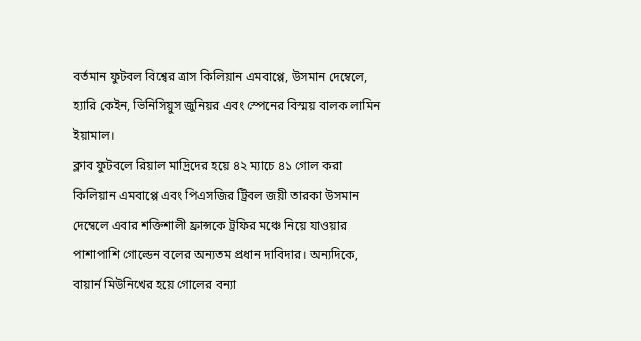বর্তমান ফুটবল বিশ্বের ত্রাস কিলিয়ান এমবাপ্পে, উসমান দেম্বেলে, হ্যারি কেইন, ভিনিসিয়ুস জুনিয়র এবং স্পেনের বিস্ময় বালক লামিন ইয়ামাল।
ক্লাব ফুটবলে রিয়াল মাদ্রিদের হয়ে ৪২ ম্যাচে ৪১ গোল করা কিলিয়ান এমবাপ্পে এবং পিএসজির ট্রিবল জয়ী তারকা উসমান দেম্বেলে এবার শক্তিশালী ফ্রান্সকে ট্রফির মঞ্চে নিয়ে যাওয়ার পাশাপাশি গোল্ডেন বলের অন্যতম প্রধান দাবিদার। অন্যদিকে, বায়ার্ন মিউনিখের হয়ে গোলের বন্যা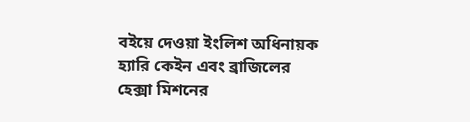বইয়ে দেওয়া ইংলিশ অধিনায়ক হ্যারি কেইন এবং ব্রাজিলের হেক্সা মিশনের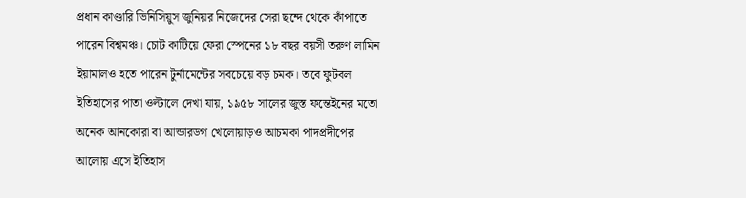প্রধান কাণ্ডারি ভিনিসিয়ুস জুনিয়র নিজেদের সেরা ছন্দে থেকে কাঁপাতে পারেন বিশ্বমঞ্চ। চোট কাটিয়ে ফেরা স্পেনের ১৮ বছর বয়সী তরুণ লামিন ইয়ামালও হতে পারেন টুর্নামেন্টের সবচেয়ে বড় চমক। তবে ফুটবল ইতিহাসের পাতা ওল্টালে দেখা যায়, ১৯৫৮ সালের জুস্ত ফন্তেইনের মতো অনেক আনকোরা বা আন্ডারডগ খেলোয়াড়ও আচমকা পাদপ্রদীপের আলোয় এসে ইতিহাস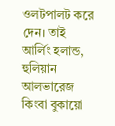ওলটপালট করে দেন। তাই আর্লিং হলান্ড, হুলিয়ান আলভারেজ কিংবা বুকায়ো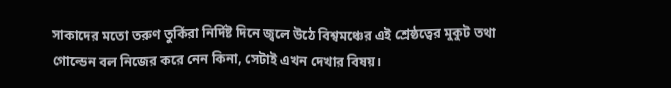সাকাদের মতো তরুণ তুর্কিরা নির্দিষ্ট দিনে জ্বলে উঠে বিশ্বমঞ্চের এই শ্রেষ্ঠত্বের মুকুট তথা গোল্ডেন বল নিজের করে নেন কিনা, সেটাই এখন দেখার বিষয়।